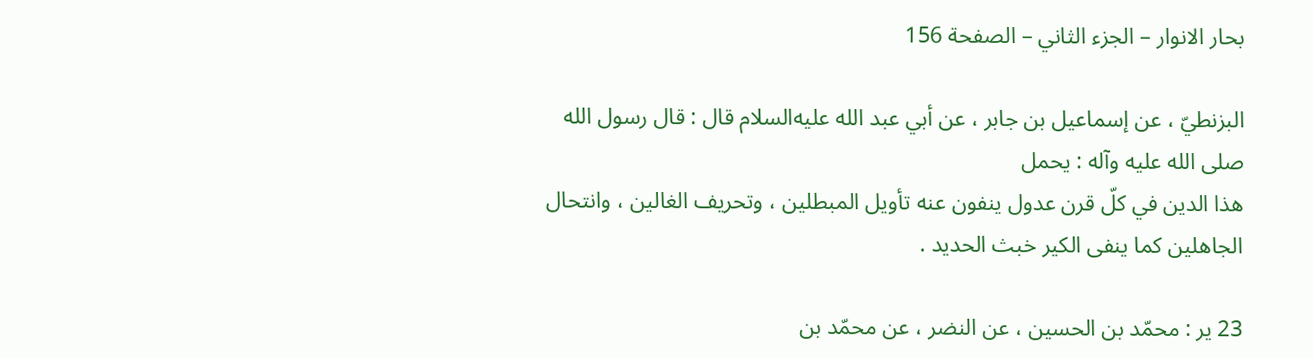بحار الانوار – الجزء الثاني – الصفحة 156

البزنطيّ ، عن إسماعيل بن جابر ، عن أبي عبد الله عليه‌السلام قال : قال رسول الله صلى الله عليه وآله : يحمل
هذا الدين في كلّ قرن عدول ينفون عنه تأويل المبطلين ، وتحريف الغالين ، وانتحال
الجاهلين كما ينفى الكير خبث الحديد .

23 ير : محمّد بن الحسين ، عن النضر ، عن محمّد بن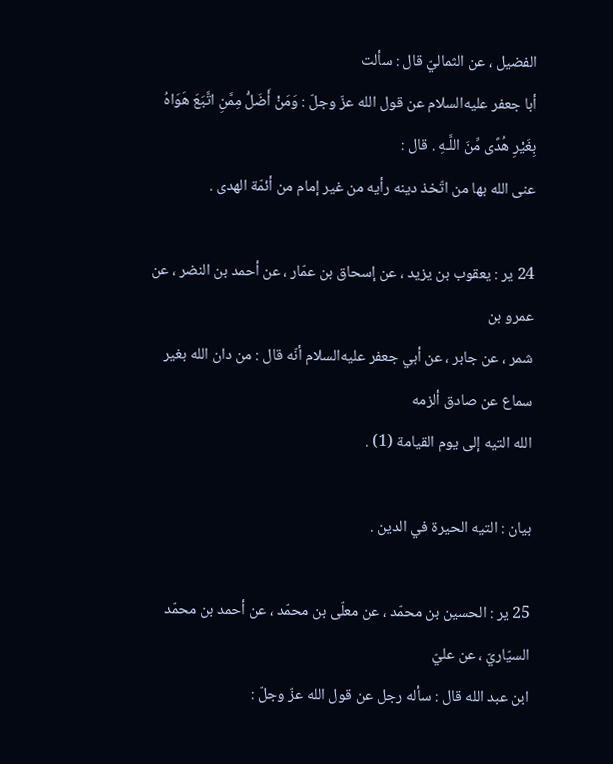الفضيل ، عن الثماليّ قال : سألت
أبا جعفر عليه‌السلام عن قول الله عزّ وجلّ : وَمَنْ أَضَلُّ مِمَّنِ اتَّبَعَ هَوَاهُ بِغَيْرِ هُدًى مِّنَ اللَّـهِ . قال :
عنى الله بها من اتّخذ دينه رأيه من غير إمام من أئمّة الهدى .

24 ير : يعقوب بن يزيد ، عن إسحاق بن عمّار ، عن أحمد بن النضر ، عن عمرو بن
شمر ، عن جابر ، عن أبي جعفر عليه‌السلام أنّه قال : من دان الله بغير سماع عن صادق ألزمه
الله التيه إلى يوم القيامة (1) .

بيان : التيه الحيرة في الدين .

25 ير : الحسين بن محمّد ، عن معلّى بن محمّد ، عن أحمد بن محمّد السيّاريّ ، عن عليّ
ابن عبد الله قال : سأله رجل عن قول الله عزّ وجلّ :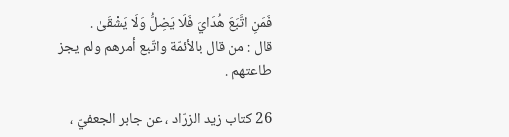فَمَنِ اتَّبَعَ هُدَايَ فَلَا يَضِلُّ وَلَا يَشْقَىٰ .
قال : من قال بالأئمّة واتّبع أمرهم ولم يجز طاعتهم .

26 كتاب زيد الزرّاد ، عن جابر الجعفيّ ،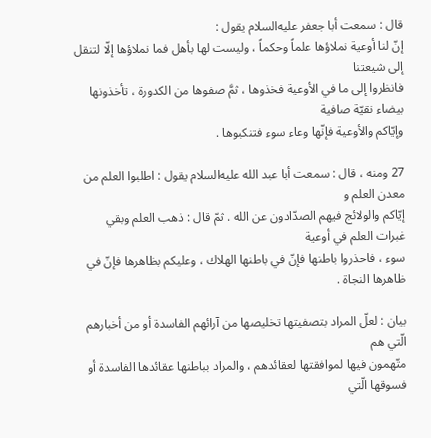قال : سمعت أبا جعفر عليه‌السلام يقول :
إنّ لنا أوعية نملاؤها علماً وحكماً ، وليست لها بأهل فما نملاؤها إلّا لتنقل إلى شيعتنا
فانظروا إلى ما في الأوعية فخذوها ، ثمَّ صفوها من الكدورة ، تأخذونها بيضاء نقيّة صافية
وإيّاكم والأوعية فإنّها وعاء سوء فتنكبوها .

27 ومنه ، قال : سمعت أبا عبد الله عليه‌السلام يقول : اطلبوا العلم من معدن العلم و
إيّاكم والولائج فيهم الصدّادون عن الله . ثمّ قال : ذهب العلم وبقي غبرات العلم في أوعية
سوء ، فاحذروا باطنها فإنّ في باطنها الهلاك ، وعليكم بظاهرها فإنّ في ظاهرها النجاة .

بيان : لعلّ المراد بتصفيتها تخليصها من آرائهم الفاسدة أو من أخبارهم الّتي هم
متّهمون فيها لموافقتها لعقائدهم ، والمراد بباطنها عقائدها الفاسدة أو فسوقها الّتي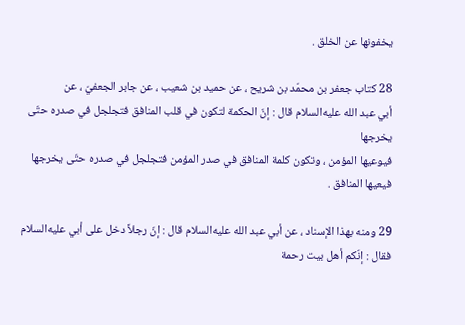يخفونها عن الخلق .

28 كتاب جعفر بن محمّد بن شريح ، عن حميد بن شعيب ، عن جابر الجعفيّ ، عن
أبي عبد الله عليه‌السلام قال : إنّ الحكمة لتكون في قلب المنافق فتجلجل في صدره حتّى يخرجها
فيوعيها المؤمن ، وتكون كلمة المنافق في صدر المؤمن فتجلجل في صدره حتّى يخرجها
فيعيها المنافق .

29 ومنه بهذا الإسناد ، عن أبي عبد الله عليه‌السلام قال : إنّ رجلاً دخل على أبي عليه‌السلام
فقال : إنّكم أهل بيت رحمة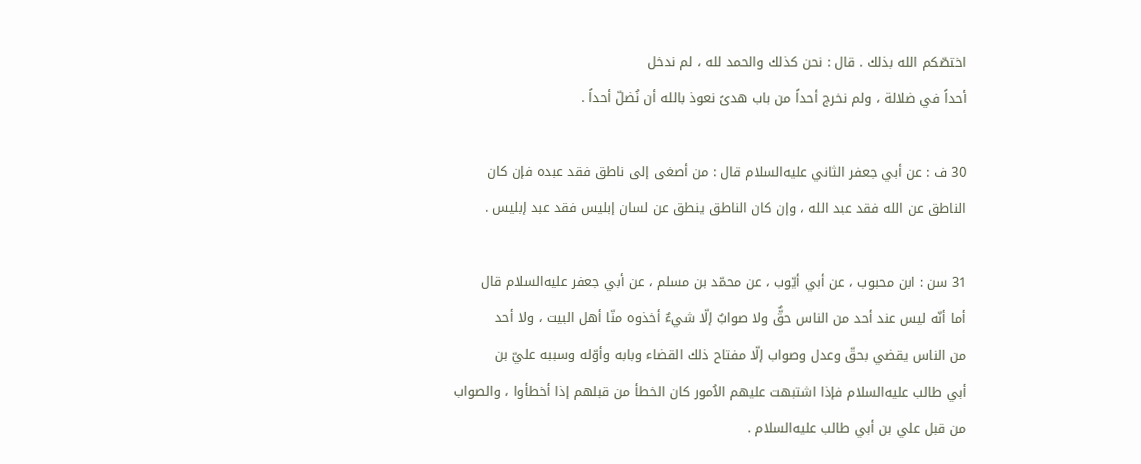اختصّكم الله بذلك . قال : نحن كذلك والحمد لله ، لم ندخل
أحداً في ضلالة ، ولم نخرج أحداً من باب هدىً نعوذ بالله أن نُضلّ أحداً .

30 ف : عن أبي جعفر الثاني عليه‌السلام قال : من أصغى إلى ناطق فقد عبده فإن كان
الناطق عن الله فقد عبد الله ، وإن كان الناطق ينطق عن لسان إبليس فقد عبد إبليس .

31 سن : ابن محبوب ، عن أبي أيّوب ، عن محمّد بن مسلم ، عن أبي جعفر عليه‌السلام قال
أما أنّه ليس عند أحد من الناس حقٌّ ولا صوابٌ إلّا شيءٌ أخذوه منّا أهل البيت ، ولا أحد
من الناس يقضي بحقّ وعدل وصواب إلّا مفتاح ذلك القضاء وبابه وأوّله وسببه عليّ بن
أبي طالب عليه‌السلام فإذا اشتبهت عليهم الاُمور كان الخطأ من قبلهم إذا أخطأوا ، والصواب
من قبل علي بن أبي طالب عليه‌السلام .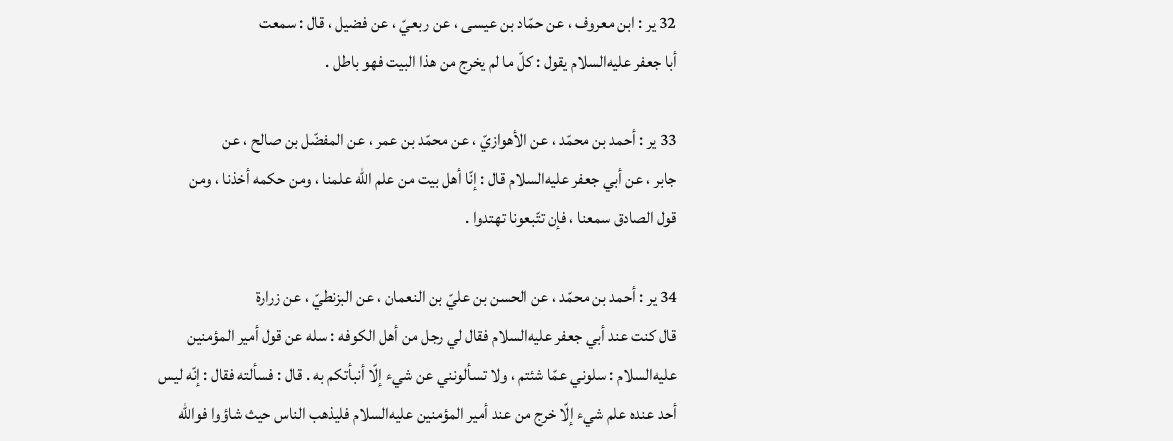32 ير : ابن معروف ، عن حمّاد بن عيسى ، عن ربعيّ ، عن فضيل ، قال : سمعت
أبا جعفر عليه‌السلام يقول : كلّ ما لم يخرج من هذا البيت فهو باطل .

33 ير : أحمد بن محمّد ، عن الأهوازيّ ، عن محمّد بن عمر ، عن المفضّل بن صالح ، عن
جابر ، عن أبي جعفر عليه‌السلام قال : إنّا أهل بيت من علم الله علمنا ، ومن حكمه أخذنا ، ومن
قول الصادق سمعنا ، فإن تتّبعونا تهتدوا .

34 ير : أحمد بن محمّد ، عن الحسن بن عليّ بن النعمان ، عن البزنطيّ ، عن زرارة
قال كنت عند أبي جعفر عليه‌السلام فقال لي رجل من أهل الكوفه : سله عن قول أمير المؤمنين
عليه‌السلام : سلوني عمّا شئتم ، ولا تسألونني عن شيء إلّا أنبأتكم به . قال : فسألته فقال : إنّه ليس
أحد عنده علم شيء إلّا خرج من عند أمير المؤمنين عليه‌السلام فليذهب الناس حيث شاؤوا فوالله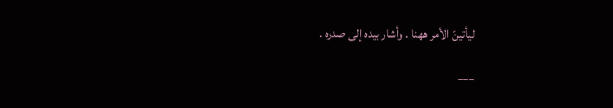ليأتينّ الأمر ههنا . وأشار بيده إلى صدره .

___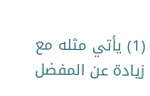(1) يأتي مثله مع زيادة عن المفضل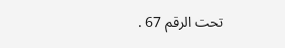تحت الرقم 67 .